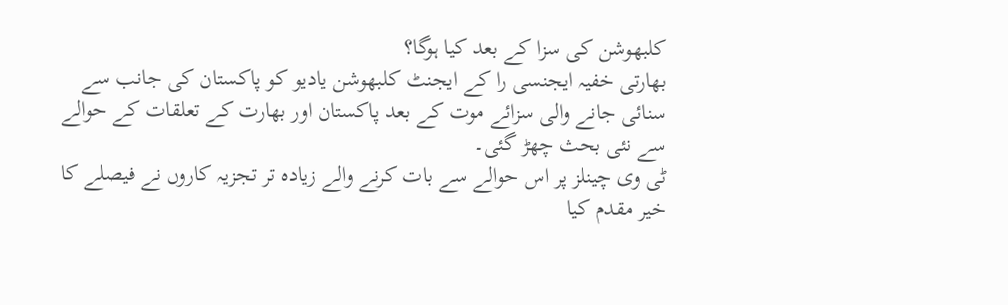کلبھوشن کی سزا کے بعد کیا ہوگا؟
بھارتی خفیہ ایجنسی را کے ایجنٹ کلبھوشن یادیو کو پاکستان کی جانب سے سنائی جانے والی سزائے موت کے بعد پاکستان اور بھارت کے تعلقات کے حوالے سے نئی بحث چھڑ گئی۔
ٹی وی چینلز پر اس حوالے سے بات کرنے والے زیادہ تر تجزیہ کاروں نے فیصلے کا خیر مقدم کیا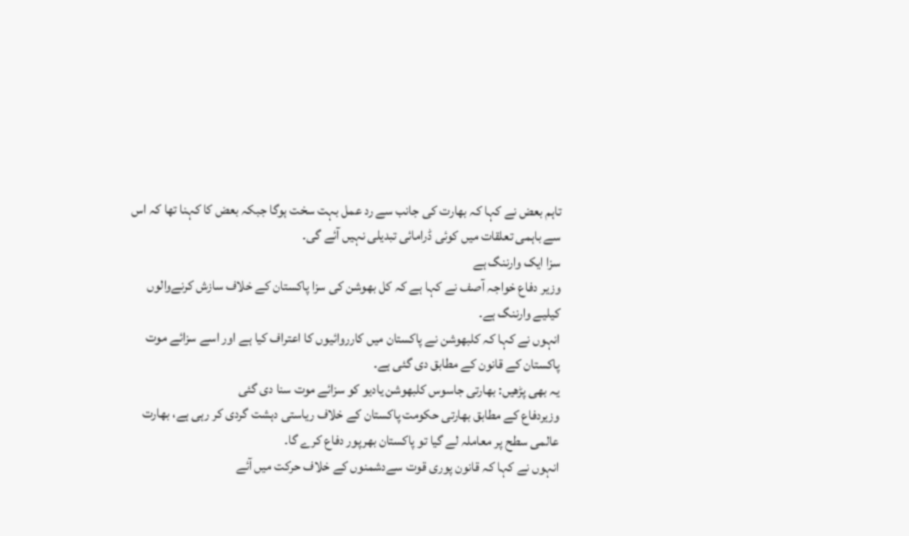تاہم بعض نے کہا کہ بھارت کی جانب سے رد عمل بہت سخت ہوگا جبکہ بعض کا کہنا تھا کہ اس سے باہمی تعلقات میں کوئی ڈرامائی تبدیلی نہیں آئے گی۔
سزا ایک وارننگ ہے
وزیر دفاع خواجہ آصف نے کہا ہے کہ کل بھوشن کی سزا پاکستان کے خلاف سازش کرنےوالوں کیلیے وارننگ ہے۔
انہوں نے کہا کہ کلبھوشن نے پاکستان میں کارروائیوں کا اعتراف کیا ہے اور اسے سزائے موت پاکستان کے قانون کے مطابق دی گئی ہے۔
یہ بھی پڑھیں: بھارتی جاسوس کلبھوشن یادیو کو سزائے موت سنا دی گئی
وزیردفاع کے مطابق بھارتی حکومت پاکستان کے خلاف ریاستی دہشت گردی کر رہی ہے، بھارت عالمی سطح پر معاملہ لے گیا تو پاکستان بھرپور دفاع کرے گا۔
انہوں نے کہا کہ قانون پوری قوت سےدشمنوں کے خلاف حرکت میں آئے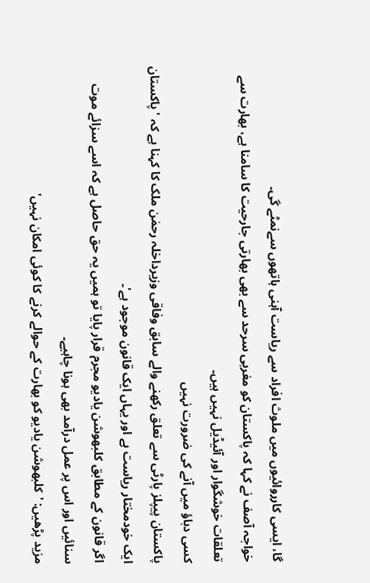گا، ایسی کارروائیوں میں ملوث افراد سے ریاست آہنی ہاتھوں سےنمٹے گی۔
خواجہ آصف نے کہا کہ پاکستان کو مغربی سرحد سے بھی بھارتی جارحیت کا سامنا ہے، بھارت سے تعلقات خوشگوار اور آئیڈیل نہیں ہیں۔
کسی دباؤ میں آنے کی ضرورت نہیں
پاکستان پیپلز پارٹی سے تعلق رکھنے والے سابق وفاقی وزیرداخلہ رحمٰن ملک کا کہنا ہے کہ 'پاکستان ایک خودمختار ریاست ہے اور یہاں ایک قانون موجود ہے'۔
اگر قانون کے مطابق کلبھوشن یادیو مجرم قرار پایا تو ہمیں یہ حق حاصل ہے کہ اسے سزائے موت سنائیں اور اس پر عمل درآمد بھی ہونا چاہیے۔
مزید پڑھیں: 'کلبھوشن یادیو کو بھارت کے حوالے کرنے کا کوئی امکان نہیں'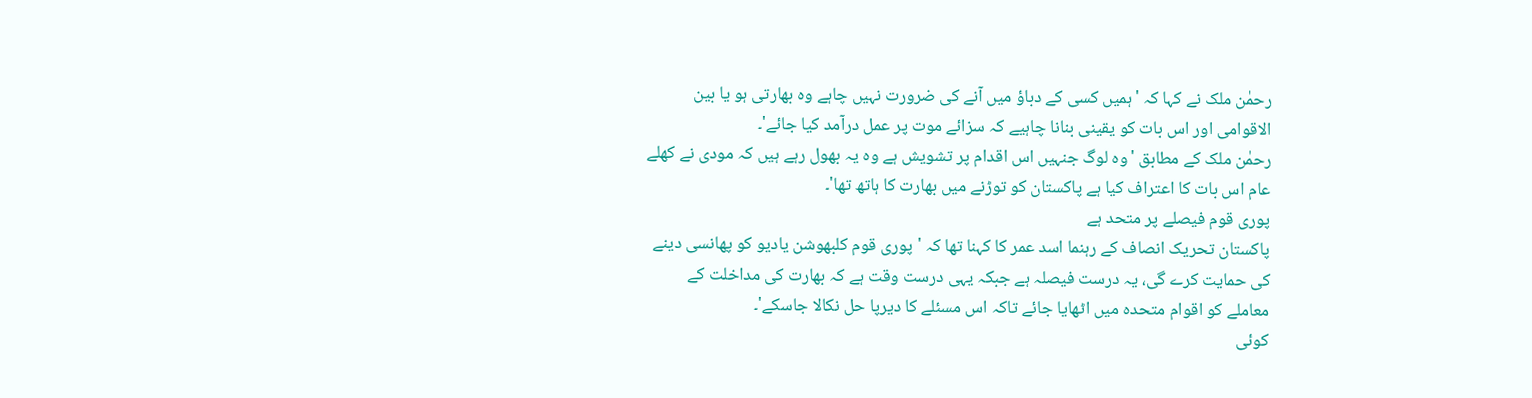رحمٰن ملک نے کہا کہ 'ہمیں کسی کے دباؤ میں آنے کی ضرورت نہیں چاہے وہ بھارتی ہو یا بین الاقوامی اور اس بات کو یقینی بنانا چاہیے کہ سزائے موت پر عمل درآمد کیا جائے'۔
رحمٰن ملک کے مطابق 'وہ لوگ جنہیں اس اقدام پر تشویش ہے وہ یہ بھول رہے ہیں کہ مودی نے کھلے عام اس بات کا اعتراف کیا ہے پاکستان کو توڑنے میں بھارت کا ہاتھ تھا'۔
پوری قوم فیصلے پر متحد ہے
پاکستان تحریک انصاف کے رہنما اسد عمر کا کہنا تھا کہ 'پوری قوم کلبھوشن یادیو کو پھانسی دینے کی حمایت کرے گی، یہ درست فیصلہ ہے جبکہ یہی درست وقت ہے کہ بھارت کی مداخلت کے معاملے کو اقوام متحدہ میں اٹھایا جائے تاکہ اس مسئلے کا دیرپا حل نکالا جاسکے'۔
کوئی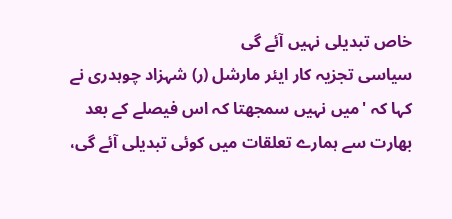خاص تبدیلی نہیں آئے گی
سیاسی تجزیہ کار ایئر مارشل (ر) شہزاد چوہدری نے کہا کہ 'میں نہیں سمجھتا کہ اس فیصلے کے بعد بھارت سے ہمارے تعلقات میں کوئی تبدیلی آئے گی،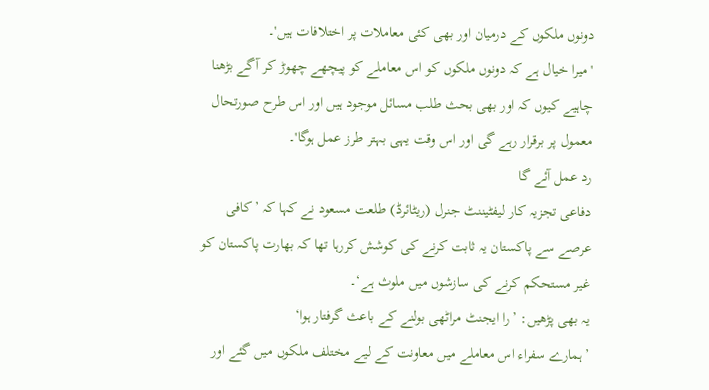دونوں ملکوں کے درمیان اور بھی کئی معاملات پر اختلافات ہیں'۔
'میرا خیال ہے کہ دونوں ملکوں کو اس معاملے کو پیچھے چھوڑ کر آگے بڑھنا چاہیے کیوں کہ اور بھی بحث طلب مسائل موجود ہیں اور اس طرح صورتحال معمول پر برقرار رہے گی اور اس وقت یہی بہتر طرز عمل ہوگا'۔
رد عمل آئے گا
دفاعی تجزیہ کار لیفٹیننٹ جنرل (ریٹائرڈ) طلعت مسعود نے کہا کہ ’کافی عرصے سے پاکستان یہ ثابت کرنے کی کوشش کررہا تھا کہ بھارت پاکستان کو غیر مستحکم کرنے کی سازشوں میں ملوث ہے‘۔
یہ بھی پڑھیں: ’را ایجنٹ مراٹھی بولنے کے باعث گرفتار ہوا‘
’ہمارے سفراء اس معاملے میں معاونت کے لیے مختلف ملکوں میں گئے اور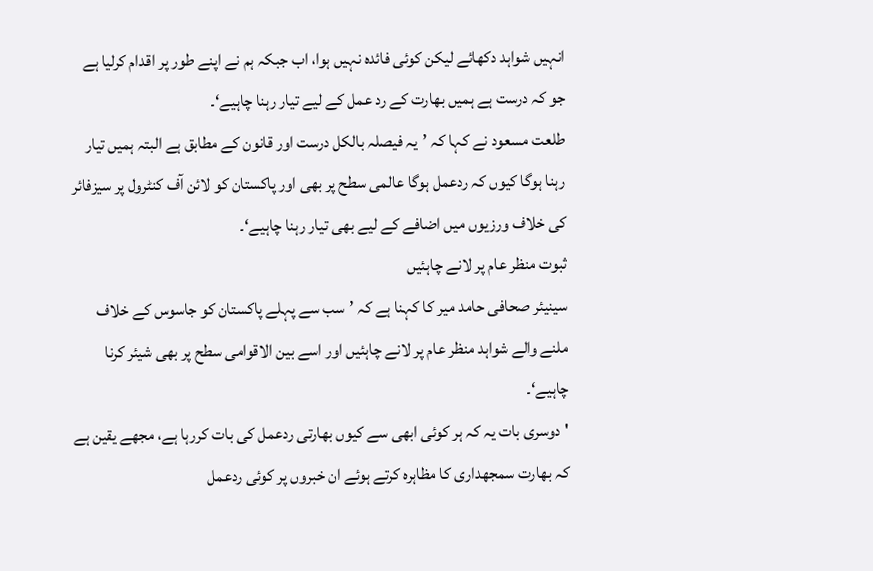انہیں شواہد دکھائے لیکن کوئی فائدہ نہیں ہوا، اب جبکہ ہم نے اپنے طور پر اقدام کرلیا ہے جو کہ درست ہے ہمیں بھارت کے رد عمل کے لیے تیار رہنا چاہیے‘۔
طلعت مسعود نے کہا کہ ’یہ فیصلہ بالکل درست اور قانون کے مطابق ہے البتہ ہمیں تیار رہنا ہوگا کیوں کہ ردعمل ہوگا عالمی سطح پر بھی اور پاکستان کو لائن آف کنٹرول پر سیزفائر کی خلاف ورزیوں میں اضافے کے لیے بھی تیار رہنا چاہیے‘۔
ثبوت منظر عام پر لانے چاہئیں
سینیئر صحافی حامد میر کا کہنا ہے کہ ’سب سے پہلے پاکستان کو جاسوس کے خلاف ملنے والے شواہد منظر عام پر لانے چاہئیں اور اسے بین الاقوامی سطح پر بھی شیئر کرنا چاہیے‘۔
'دوسری بات یہ کہ ہر کوئی ابھی سے کیوں بھارتی ردعمل کی بات کررہا ہے، مجھے یقین ہے کہ بھارت سمجھداری کا مظاہرہ کرتے ہوئے ان خبروں پر کوئی ردعمل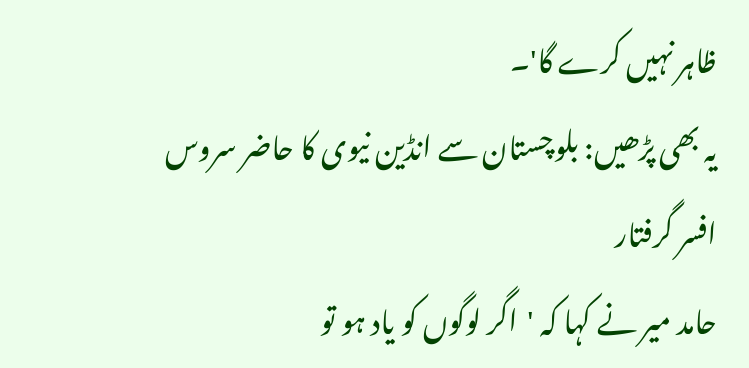ظاہر نہیں کرے گا'۔
یہ بھی پڑھیں: بلوچستان سے انڈین نیوی کا حاضر سروس افسر گرفتار
حامد میر نے کہا کہ 'اگر لوگوں کو یاد ہو تو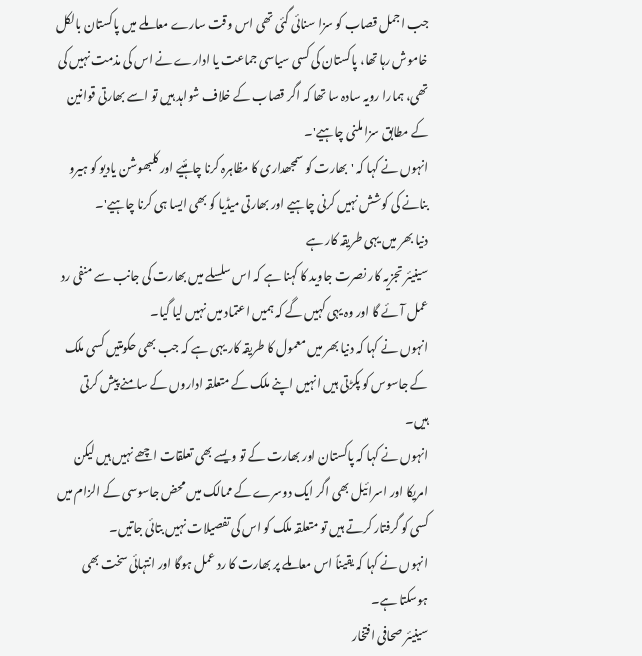جب اجمل قصاب کو سزا سنائی گئی تھی اس وقت سارے معاملے میں پاکستان بالکل خاموش رہا تھا، پاکستان کی کسی سیاسی جماعت یا ادارے نے اس کی مذمت نہیں کی تھی، ہمارا رویہ سادہ سا تھا کہ اگر قصاب کے خلاف شواہد ہیں تو اسے بھارتی قوانین کے مطابق سزا ملنی چاہیے'۔
انہوں نے کہا کہ 'بھارت کو سمجھداری کا مظاہرہ کرنا چاہئیے اور کلبھوشن یادیو کو ہیرو بنانے کی کوشش نہیں کرنی چاہیے اور بھارتی میڈیا کو بھی ایسا ہی کرنا چاہیے'۔
دنیا بھر میں یہی طریقہ کار ہے
سینیئر تجزیہ کار نصرت جاوید کا کہنا ہے کہ اس سلسلے میں بھارت کی جانب سے منفی رد عمل آئے گا اور وہ یہی کہیں گے کہ ہمیں اعتماد میں نہیں لیا گیا۔
انہوں نے کہا کہ دنیا بھر میں معمول کا طریقہ کار یہی ہے کہ جب بھی حکومتیں کسی ملک کے جاسوس کو پکڑتی ہیں انہیں اپنے ملک کے متعلقہ اداروں کے سامنے پیش کرتی ہیں۔
انہوں نے کہا کہ پاکستان اور بھارت کے تو ویسے بھی تعلقات اچھے نہیں ہیں لیکن امریکا اور اسرائیل بھی اگر ایک دوسرے کے ممالک میں محض جاسوسی کے الزام میں کسی کو گرفتار کرتے ہیں تو متعلقہ ملک کو اس کی تفصیلات نہیں بتائی جاتیں۔
انہوں نے کہا کہ یقیناً اس معاملے پر بھارت کا رد عمل ہوگا اور انتہائی سخت بھی ہوسکتا ہے۔
سینیئر صحافی افتخار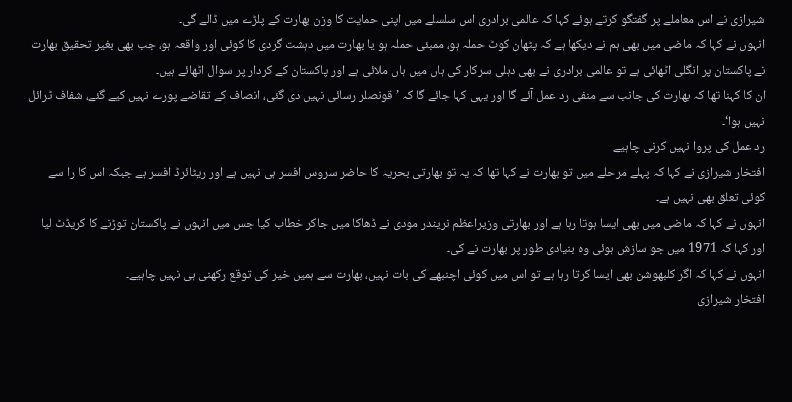شیرازی نے اس معاملے پر گفتگو کرتے ہوئے کہا کہ عالمی برادری اس سلسلے میں اپنی حمایت کا وزن بھارت کے پلڑے میں ڈالے گی۔
انہوں نے کہا کہ ماضی میں بھی ہم نے دیکھا ہے کہ پٹھان کوٹ حملہ ہو، ممبئی حملہ ہو یا بھارت میں دہشت گردی کا کوئی اور واقعہ ہو، جب بھی بغیر تحقیق بھارت نے پاکستان پر انگلی اٹھائی ہے تو عالمی برادری نے بھی دہلی سرکار کی ہاں میں ہاں ملائی ہے اور پاکستان کے کردار پر سوال اٹھائے ہیں۔
ان کا کہنا تھا کہ بھارت کی جانب سے منفی رد عمل آئے گا اور یہی کہا جائے گا کہ ’قونصلر رسائی نہیں دی گئی، انصاف کے تقاضے پورے نہیں کیے گئے، شفاف ٹرائل نہیں ہوا‘۔
رد عمل کی پروا نہیں کرنی چاہیے
افتخار شیرازی نے کہا کہ پہلے مرحلے میں تو بھارت نے کہا تھا کہ یہ تو بھارتی بحریہ کا حاضر سروس افسر ہی نہیں ہے اور ریٹائرڈ افسر ہے جبکہ اس کا را سے کوئی تعلق بھی نہیں ہے۔
انہوں نے کہا کہ ماضی میں بھی ایسا ہوتا رہا ہے اور بھارتی وزیراعظم نریندر مودی نے ڈھاکا میں جاکر خطاب کیا جس میں انہوں نے پاکستان توڑنے کا کریڈٹ لیا اور کہا کہ 1971 میں جو سازش ہوئی وہ بنیادی طور پر بھارت نے کی۔
انہوں نے کہا کہ اگر کلبھوشن بھی ایسا کرتا رہا ہے تو اس میں کوئی اچنبھے کی بات نہیں، بھارت سے ہمیں خیر کی توقع رکھنی ہی نہیں چاہیے۔
افتخار شیرازی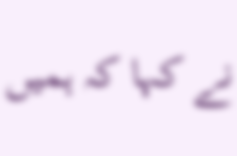نے کہا کہ ہمیں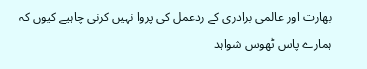بھارت اور عالمی برادری کے ردعمل کی پروا نہیں کرنی چاہیے کیوں کہ ہمارے پاس ٹھوس شواہد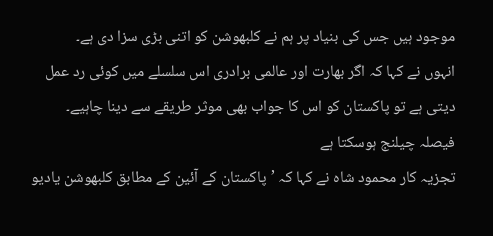موجود ہیں جس کی بنیاد پر ہم نے کلبھوشن کو اتنی بڑی سزا دی ہے۔
انہوں نے کہا کہ اگر بھارت اور عالمی برادری اس سلسلے میں کوئی رد عمل دیتی ہے تو پاکستان کو اس کا جواب بھی موثر طریقے سے دینا چاہیے۔
فیصلہ چیلنج ہوسکتا ہے
تجزیہ کار محمود شاہ نے کہا کہ ’پاکستان کے آئین کے مطابق کلبھوشن یادیو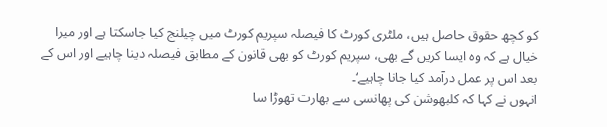کو کچھ حقوق حاصل ہیں، ملٹری کورٹ کا فیصلہ سپریم کورٹ میں چیلنج کیا جاسکتا ہے اور میرا خیال ہے کہ وہ ایسا کریں گے بھی، سپریم کورٹ کو بھی قانون کے مطابق فیصلہ دینا چاہیے اور اس کے بعد اس پر عمل درآمد کیا جانا چاہیے‘۔
انہوں نے کہا کہ کلبھوشن کی پھانسی سے بھارت تھوڑا سا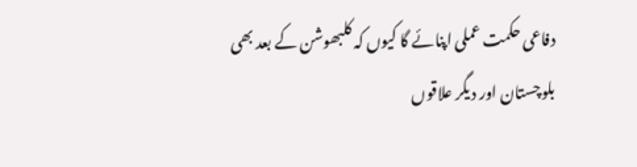دفاعی حکمت عملی اپنائے گا کیوں کہ کلبھوشن کے بعد بھی بلوچستان اور دیگر علاقوں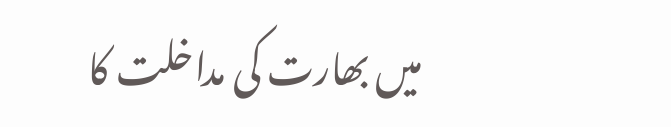میں بھارت کی مداخلت کا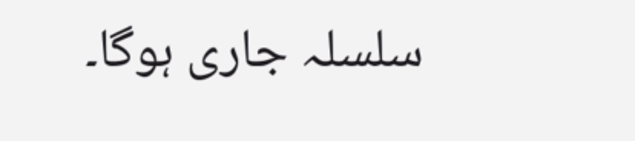سلسلہ جاری ہوگا۔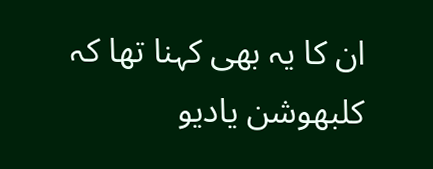ان کا یہ بھی کہنا تھا کہ کلبھوشن یادیو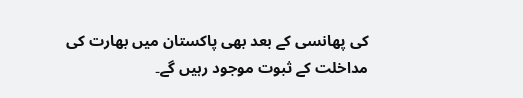کی پھانسی کے بعد بھی پاکستان میں بھارت کی مداخلت کے ثبوت موجود رہیں گے۔